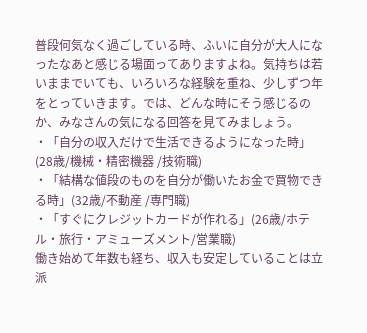普段何気なく過ごしている時、ふいに自分が大人になったなあと感じる場面ってありますよね。気持ちは若いままでいても、いろいろな経験を重ね、少しずつ年をとっていきます。では、どんな時にそう感じるのか、みなさんの気になる回答を見てみましょう。
・「自分の収入だけで生活できるようになった時」(28歳/機械・精密機器 /技術職)
・「結構な値段のものを自分が働いたお金で買物できる時」(32歳/不動産 /専門職)
・「すぐにクレジットカードが作れる」(26歳/ホテル・旅行・アミューズメント/営業職)
働き始めて年数も経ち、収入も安定していることは立派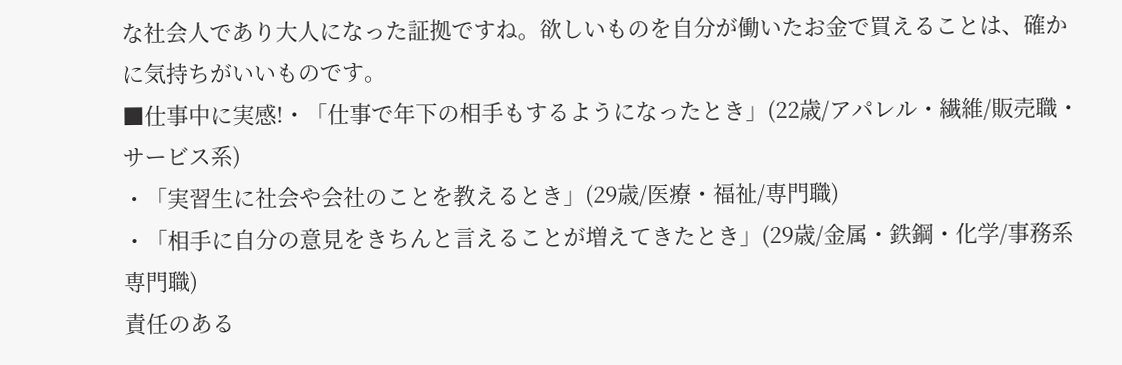な社会人であり大人になった証拠ですね。欲しいものを自分が働いたお金で買えることは、確かに気持ちがいいものです。
■仕事中に実感!・「仕事で年下の相手もするようになったとき」(22歳/アパレル・繊維/販売職・サービス系)
・「実習生に社会や会社のことを教えるとき」(29歳/医療・福祉/専門職)
・「相手に自分の意見をきちんと言えることが増えてきたとき」(29歳/金属・鉄鋼・化学/事務系専門職)
責任のある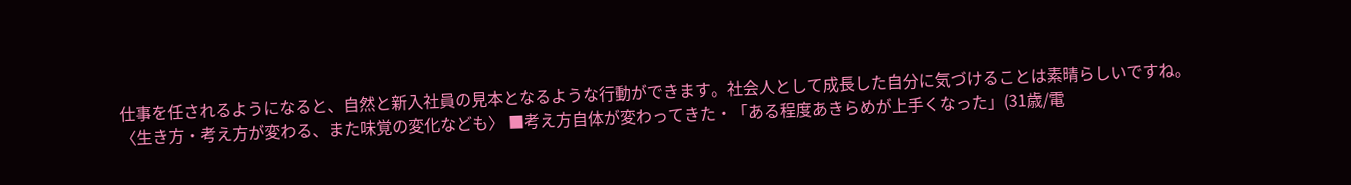仕事を任されるようになると、自然と新入社員の見本となるような行動ができます。社会人として成長した自分に気づけることは素晴らしいですね。
〈生き方・考え方が変わる、また味覚の変化なども〉 ■考え方自体が変わってきた・「ある程度あきらめが上手くなった」(31歳/電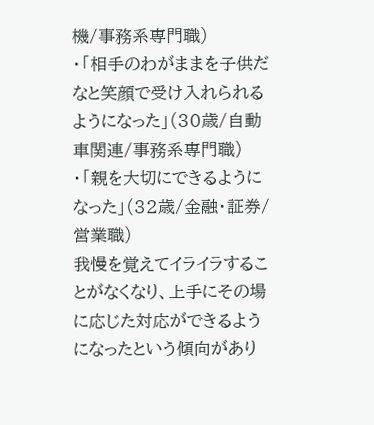機/事務系専門職)
・「相手のわがままを子供だなと笑顔で受け入れられるようになった」(30歳/自動車関連/事務系専門職)
・「親を大切にできるようになった」(32歳/金融・証券/営業職)
我慢を覚えてイライラすることがなくなり、上手にその場に応じた対応ができるようになったという傾向があり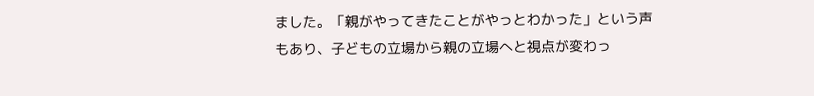ました。「親がやってきたことがやっとわかった」という声もあり、子どもの立場から親の立場へと視点が変わっ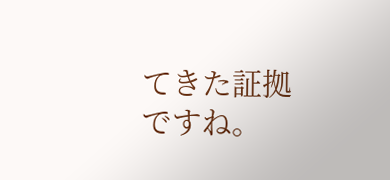てきた証拠ですね。